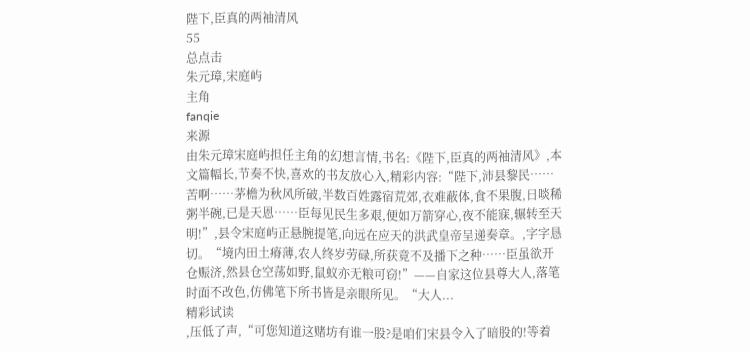陛下,臣真的两袖清风
55
总点击
朱元璋,宋庭屿
主角
fanqie
来源
由朱元璋宋庭屿担任主角的幻想言情,书名:《陛下,臣真的两袖清风》,本文篇幅长,节奏不快,喜欢的书友放心入,精彩内容:“陛下,沛县黎民……苦啊……茅檐为秋风所破,半数百姓露宿荒郊,衣难蔽体,食不果腹,日啖稀粥半碗,已是天恩……臣每见民生多艰,便如万箭穿心,夜不能寐,辗转至天明!”,县令宋庭屿正悬腕提笔,向远在应天的洪武皇帝呈递奏章。,字字恳切。“境内田土瘠薄,农人终岁劳碌,所获竟不及播下之种……臣虽欲开仓赈济,然县仓空荡如野,鼠蚁亦无粮可窃!”——自家这位县尊大人,落笔时面不改色,仿佛笔下所书皆是亲眼所见。“大人...
精彩试读
,压低了声,“可您知道这赌坊有谁一股?是咱们宋县令入了暗股的!等着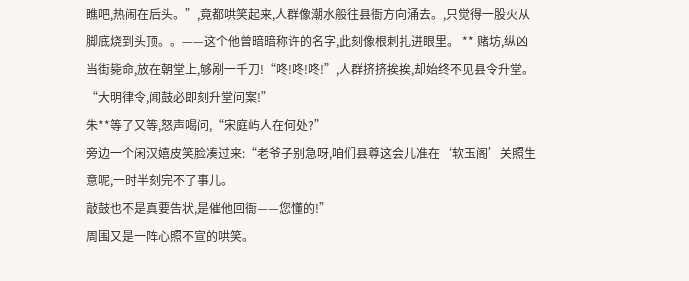瞧吧,热闹在后头。”,竟都哄笑起来,人群像潮水般往县衙方向涌去。,只觉得一股火从脚底烧到头顶。。——这个他曾暗暗称许的名字,此刻像根刺扎进眼里。 ** 赌坊,纵凶当街毙命,放在朝堂上,够剐一千刀!“咚!咚!咚!”,人群挤挤挨挨,却始终不见县令升堂。
“大明律令,闻鼓必即刻升堂问案!”
朱**等了又等,怒声喝问,“宋庭屿人在何处?”
旁边一个闲汉嬉皮笑脸凑过来:“老爷子别急呀,咱们县尊这会儿准在‘软玉阁’关照生意呢,一时半刻完不了事儿。
敲鼓也不是真要告状,是催他回衙——您懂的!”
周围又是一阵心照不宣的哄笑。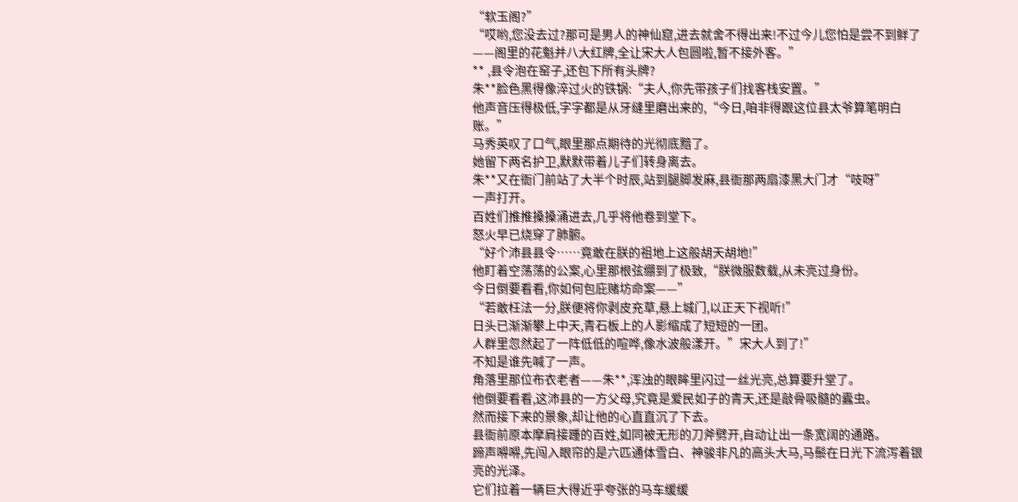“软玉阁?”
“哎哟,您没去过?那可是男人的神仙窟,进去就舍不得出来!不过今儿您怕是尝不到鲜了——阁里的花魁并八大红牌,全让宋大人包圆啦,暂不接外客。”
** ,县令泡在窑子,还包下所有头牌?
朱**脸色黑得像淬过火的铁锅:“夫人,你先带孩子们找客栈安置。”
他声音压得极低,字字都是从牙缝里磨出来的,“今日,咱非得跟这位县太爷算笔明白账。”
马秀英叹了口气,眼里那点期待的光彻底黯了。
她留下两名护卫,默默带着儿子们转身离去。
朱**又在衙门前站了大半个时辰,站到腿脚发麻,县衙那两扇漆黑大门才“吱呀”
一声打开。
百姓们推推搡搡涌进去,几乎将他卷到堂下。
怒火早已烧穿了肺腑。
“好个沛县县令……竟敢在朕的祖地上这般胡天胡地!”
他盯着空荡荡的公案,心里那根弦绷到了极致,“朕微服数载,从未亮过身份。
今日倒要看看,你如何包庇赌坊命案——”
“若敢枉法一分,朕便将你剥皮充草,悬上城门,以正天下视听!”
日头已渐渐攀上中天,青石板上的人影缩成了短短的一团。
人群里忽然起了一阵低低的喧哗,像水波般漾开。”宋大人到了!”
不知是谁先喊了一声。
角落里那位布衣老者——朱**,浑浊的眼眸里闪过一丝光亮,总算要升堂了。
他倒要看看,这沛县的一方父母,究竟是爱民如子的青天,还是敲骨吸髓的蠹虫。
然而接下来的景象,却让他的心直直沉了下去。
县衙前原本摩肩接踵的百姓,如同被无形的刀斧劈开,自动让出一条宽阔的通路。
蹄声嘚嘚,先闯入眼帘的是六匹通体雪白、神骏非凡的高头大马,马鬃在日光下流泻着银亮的光泽。
它们拉着一辆巨大得近乎夸张的马车缓缓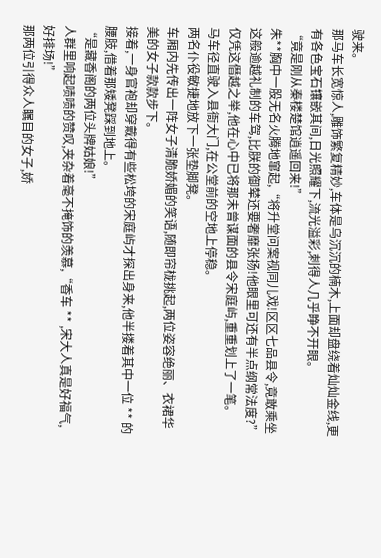驶来。
那马车长宽惊人,雕饰繁复精妙,车体是乌沉沉的楠木,上面却盘绕着灿灿金线,更有各色宝石镶嵌其间,日光照耀下,流光溢彩,刺得人几乎睁不开眼。
“竟是刚从秦楼楚馆逍遥回来!”
朱**胸中一股无名火腾地窜起,“将升堂问案视同儿戏!区区七品县令,竟敢乘坐这般逾越礼制的车驾,比朕的御辇还要奢靡张扬!他眼里可还有半点纲常法度?”
仅凭这僭越之举,他在心中已将那未曾谋面的县令宋庭屿,重重划上了一笔。
马车径直驶入县衙大门,在公堂前的空地上停稳。
两名仆役敏捷地放下一张垫脚凳。
车厢内先传出一阵女子清脆娇媚的笑语,随即帘栊挑起,两位姿容绝丽、衣裙华美的女子款款步下。
接着,一身官袍却穿戴得有些松垮的宋庭屿才探出身来,他半搂着其中一位 ** 的腰肢,借着那矮凳踩到地上。
“是藏香阁的两位头牌姑娘!”
人群里响起啧啧的赞叹,夹杂着毫不掩饰的羡慕,“香车 ** ,宋大人真是好福气,好排场!”
那两位引得众人瞩目的女子,娇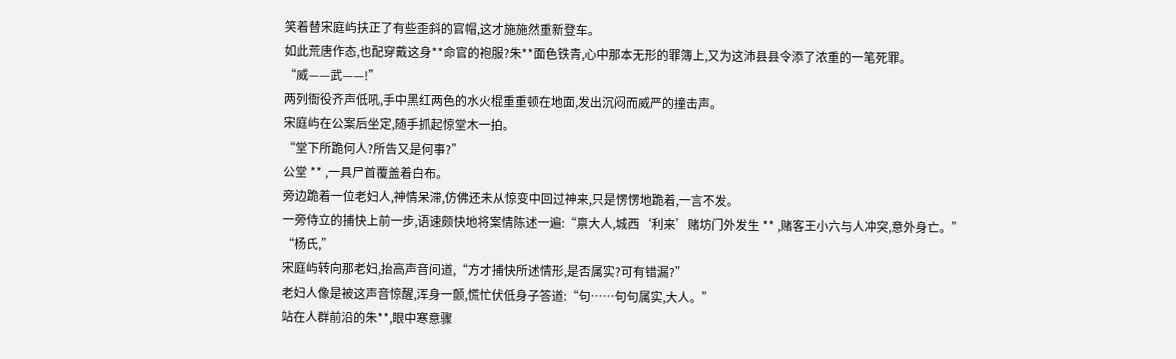笑着替宋庭屿扶正了有些歪斜的官帽,这才施施然重新登车。
如此荒唐作态,也配穿戴这身**命官的袍服?朱**面色铁青,心中那本无形的罪簿上,又为这沛县县令添了浓重的一笔死罪。
“威——武——!”
两列衙役齐声低吼,手中黑红两色的水火棍重重顿在地面,发出沉闷而威严的撞击声。
宋庭屿在公案后坐定,随手抓起惊堂木一拍。
“堂下所跪何人?所告又是何事?”
公堂 ** ,一具尸首覆盖着白布。
旁边跪着一位老妇人,神情呆滞,仿佛还未从惊变中回过神来,只是愣愣地跪着,一言不发。
一旁侍立的捕快上前一步,语速颇快地将案情陈述一遍:“禀大人,城西‘利来’赌坊门外发生 ** ,赌客王小六与人冲突,意外身亡。”
“杨氏,”
宋庭屿转向那老妇,抬高声音问道,“方才捕快所述情形,是否属实?可有错漏?”
老妇人像是被这声音惊醒,浑身一颤,慌忙伏低身子答道:“句……句句属实,大人。”
站在人群前沿的朱**,眼中寒意骤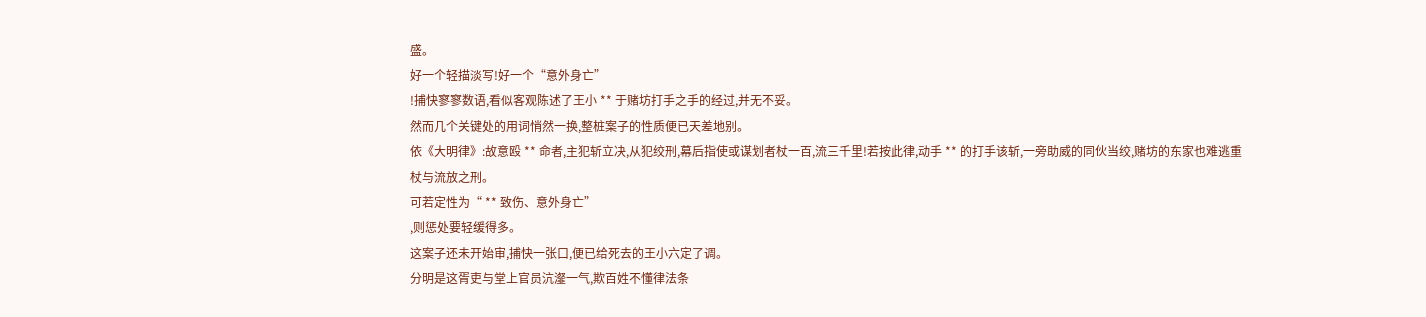盛。
好一个轻描淡写!好一个“意外身亡”
!捕快寥寥数语,看似客观陈述了王小 ** 于赌坊打手之手的经过,并无不妥。
然而几个关键处的用词悄然一换,整桩案子的性质便已天差地别。
依《大明律》:故意殴 ** 命者,主犯斩立决,从犯绞刑,幕后指使或谋划者杖一百,流三千里!若按此律,动手 ** 的打手该斩,一旁助威的同伙当绞,赌坊的东家也难逃重杖与流放之刑。
可若定性为“ ** 致伤、意外身亡”
,则惩处要轻缓得多。
这案子还未开始审,捕快一张口,便已给死去的王小六定了调。
分明是这胥吏与堂上官员沆瀣一气,欺百姓不懂律法条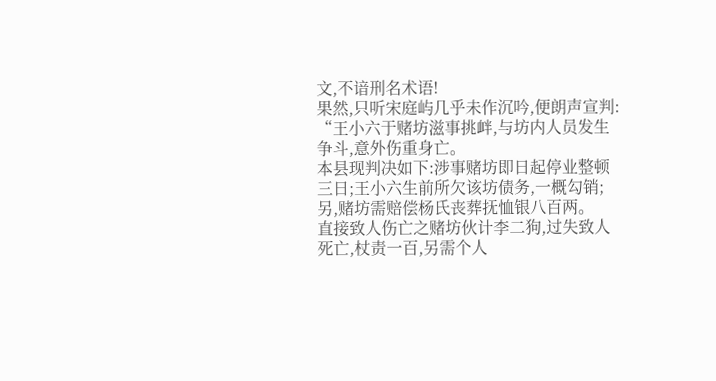文,不谙刑名术语!
果然,只听宋庭屿几乎未作沉吟,便朗声宣判:
“王小六于赌坊滋事挑衅,与坊内人员发生争斗,意外伤重身亡。
本县现判决如下:涉事赌坊即日起停业整顿三日;王小六生前所欠该坊债务,一概勾销;另,赌坊需赔偿杨氏丧葬抚恤银八百两。
直接致人伤亡之赌坊伙计李二狗,过失致人死亡,杖责一百,另需个人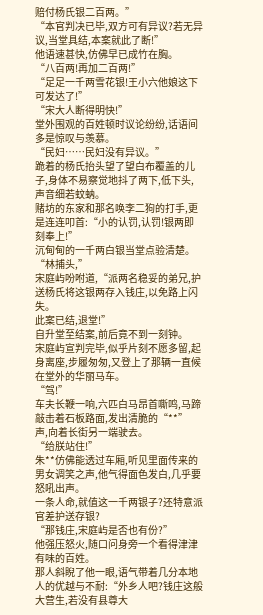赔付杨氏银二百两。”
“本官判决已毕,双方可有异议?若无异议,当堂具结,本案就此了断!”
他语速甚快,仿佛早已成竹在胸。
“八百两!再加二百两!”
“足足一千两雪花银!王小六他娘这下可发达了!”
“宋大人断得明快!”
堂外围观的百姓顿时议论纷纷,话语间多是惊叹与羡慕。
“民妇……民妇没有异议。”
跪着的杨氏抬头望了望白布覆盖的儿子,身体不易察觉地抖了两下,低下头,声音细若蚊蚋。
赌坊的东家和那名唤李二狗的打手,更是连连叩首:“小的认罚,认罚!银两即刻奉上!”
沉甸甸的一千两白银当堂点验清楚。
“林捕头,”
宋庭屿吩咐道,“派两名稳妥的弟兄,护送杨氏将这银两存入钱庄,以免路上闪失。
此案已结,退堂!”
自升堂至结案,前后竟不到一刻钟。
宋庭屿宣判完毕,似乎片刻不愿多留,起身离座,步履匆匆,又登上了那辆一直候在堂外的华丽马车。
“驾!”
车夫长鞭一响,六匹白马昂首嘶鸣,马蹄敲击着石板路面,发出清脆的“**”
声,向着长街另一端驶去。
“给朕站住!”
朱**仿佛能透过车厢,听见里面传来的男女调笑之声,他气得面色发白,几乎要怒吼出声。
一条人命,就值这一千两银子?还特意派官差护送存银?
“那钱庄,宋庭屿是否也有份?”
他强压怒火,随口问身旁一个看得津津有味的百姓。
那人斜睨了他一眼,语气带着几分本地人的优越与不耐:“外乡人吧?钱庄这般大营生,若没有县尊大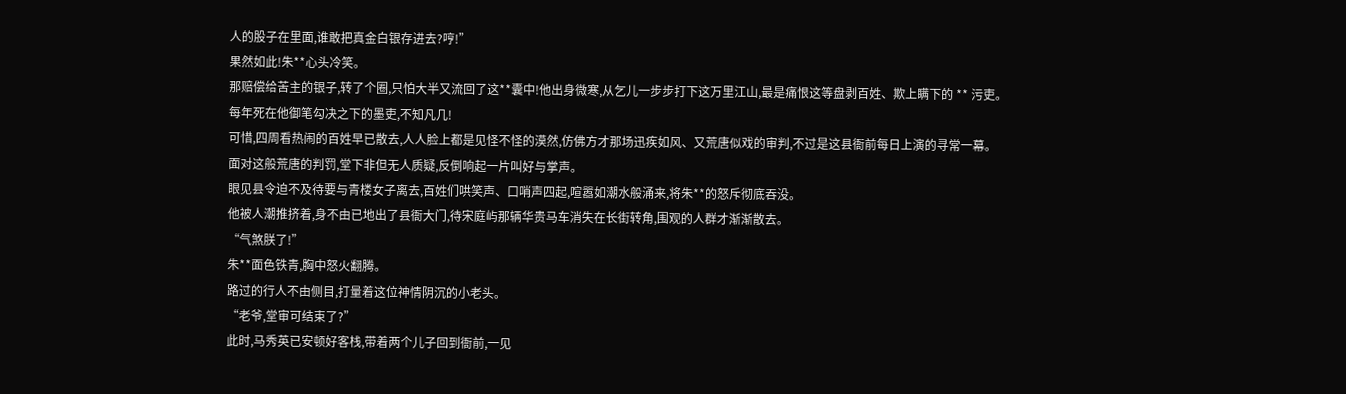人的股子在里面,谁敢把真金白银存进去?哼!”
果然如此!朱**心头冷笑。
那赔偿给苦主的银子,转了个圈,只怕大半又流回了这**囊中!他出身微寒,从乞儿一步步打下这万里江山,最是痛恨这等盘剥百姓、欺上瞒下的 ** 污吏。
每年死在他御笔勾决之下的墨吏,不知凡几!
可惜,四周看热闹的百姓早已散去,人人脸上都是见怪不怪的漠然,仿佛方才那场迅疾如风、又荒唐似戏的审判,不过是这县衙前每日上演的寻常一幕。
面对这般荒唐的判罚,堂下非但无人质疑,反倒响起一片叫好与掌声。
眼见县令迫不及待要与青楼女子离去,百姓们哄笑声、口哨声四起,喧嚣如潮水般涌来,将朱**的怒斥彻底吞没。
他被人潮推挤着,身不由已地出了县衙大门,待宋庭屿那辆华贵马车消失在长街转角,围观的人群才渐渐散去。
“气煞朕了!”
朱**面色铁青,胸中怒火翻腾。
路过的行人不由侧目,打量着这位神情阴沉的小老头。
“老爷,堂审可结束了?”
此时,马秀英已安顿好客栈,带着两个儿子回到衙前,一见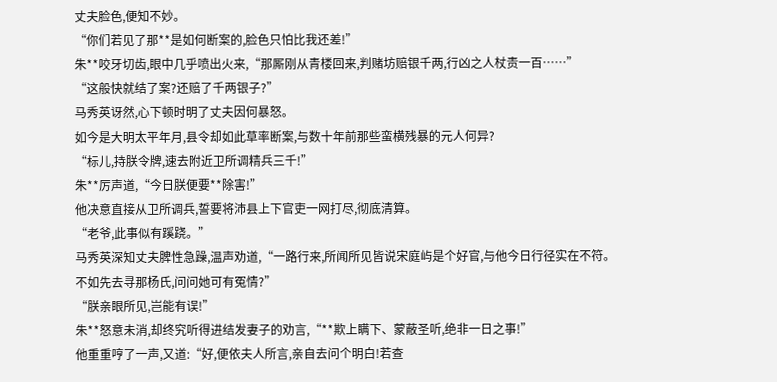丈夫脸色,便知不妙。
“你们若见了那**是如何断案的,脸色只怕比我还差!”
朱**咬牙切齿,眼中几乎喷出火来,“那厮刚从青楼回来,判赌坊赔银千两,行凶之人杖责一百……”
“这般快就结了案?还赔了千两银子?”
马秀英讶然,心下顿时明了丈夫因何暴怒。
如今是大明太平年月,县令却如此草率断案,与数十年前那些蛮横残暴的元人何异?
“标儿,持朕令牌,速去附近卫所调精兵三千!”
朱**厉声道,“今日朕便要**除害!”
他决意直接从卫所调兵,誓要将沛县上下官吏一网打尽,彻底清算。
“老爷,此事似有蹊跷。”
马秀英深知丈夫脾性急躁,温声劝道,“一路行来,所闻所见皆说宋庭屿是个好官,与他今日行径实在不符。
不如先去寻那杨氏,问问她可有冤情?”
“朕亲眼所见,岂能有误!”
朱**怒意未消,却终究听得进结发妻子的劝言,“**欺上瞒下、蒙蔽圣听,绝非一日之事!”
他重重哼了一声,又道:“好,便依夫人所言,亲自去问个明白!若查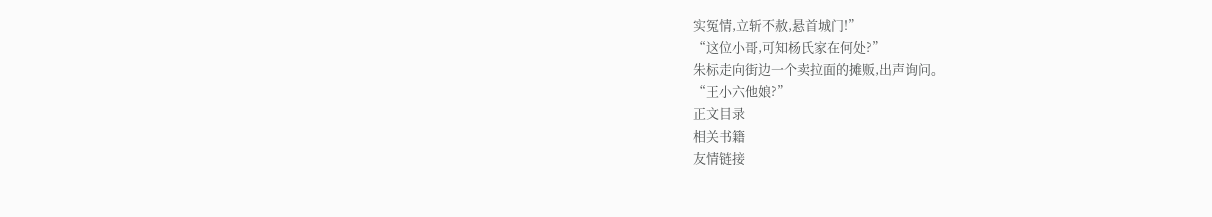实冤情,立斩不赦,悬首城门!”
“这位小哥,可知杨氏家在何处?”
朱标走向街边一个卖拉面的摊贩,出声询问。
“王小六他娘?”
正文目录
相关书籍
友情链接